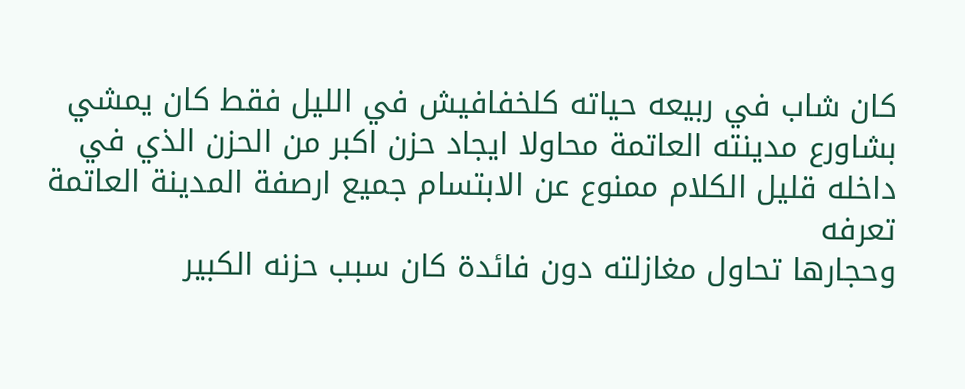كان شاب في ربيعه حياته كلخفافيش في الليل فقط كان يمشي بشاورع مدينته العاتمة محاولا ايجاد حزن اكبر من الحزن الذي في داخله قليل الكلام ممنوع عن الابتسام جميع ارصفة المدينة العاتمة تعرفه
وحجارها تحاول مغازلته دون فائدة كان سبب حزنه الكبير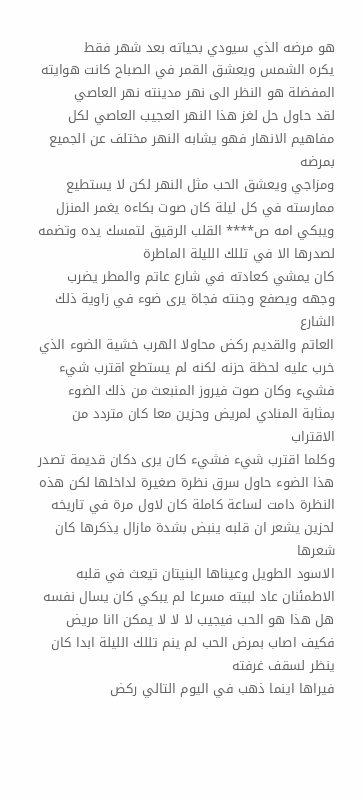هو مرضه الذي سيودي بحياته بعد شهر فقط
يكره الشمس ويعشق القمر في الصباح كانت هوايته المفضلة هو النظر الى نهر مدينته نهر العاصي
لقد حاول حل لغز هذا النهر العجيب العاصي لكل مفاهيم الانهار فهو يشابه النهر مختلف عن الجميع بمرضه
ومزاجي ويعشق الحب مثل النهر لكن لا يستطيع ممارسته في كل ليلة كان صوت بكاءه يغمر المنزل
ويبكي امه ص**** القلب الرقيق لتمسك يده وتضمه لصدرها الا في تللك الليلة الماطرة
كان يمشي كعادته في شارع عاتم والمطر يضرب وجهه ويصفع وجنته فجاة يرى ضوء في زاوية ذلك الشارع
العاتم والقديم ركض محاولا الهرب خشية الضوء الذي خرب عليه لحظة حزنه لكنه لم يستطع اقترب شيء فشيء وكان صوت فيروز المنبعث من ذلك الضوء بمثابة المنادي لمريض وحزين معا كان متردد من الاقتراب
وكلما اقترب شيء فشيء كان يرى دكان قديمة تصدر هذا الضوء حاول سرق نظرة صغيرة لداخلها لكن هذه النظرة دامت لساعة كاملة كان لاول مرة في تاريخه لحزين يشعر ان قلبه ينبض بشدة مازال يذكرها كان شعرها
الاسود الطويل وعيناها البنيتان تيعث في قلبه الاطمئنان عاد لبيته مسرعا لم يبكي كان يسال نفسه هل هذا هو الحب فيجيب لا لا لا يمكن اانا مريض فكيف اصاب بمرض الحب لم ينم تللك الليلة ابدا كان ينظر لسقف غرفته
فيراها اينما ذهب في اليوم التالي ركض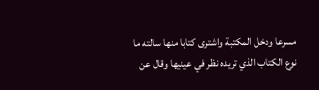مسرعا ودخل المكتبة واشترى كتابا منها سالته ما نوع الكتاب الذي تريده نظر في عينيها وقال عن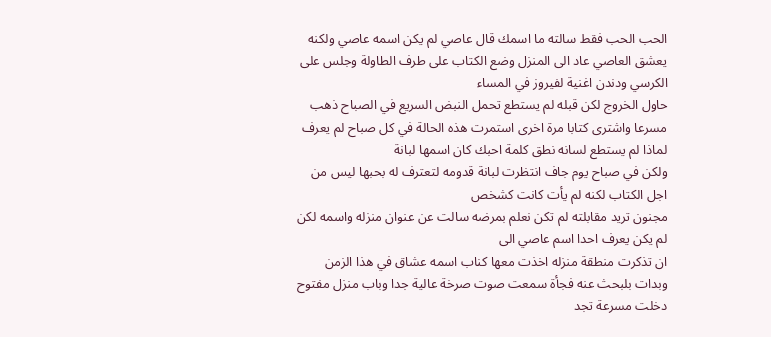الحب الحب فقط سالته ما اسمك قال عاصي لم يكن اسمه عاصي ولكنه يعشق العاصي عاد الى المنزل وضع الكتاب على طرف الطاولة وجلس على الكرسي ودندن اغنية لفيروز في المساء
حاول الخروج لكن قبله لم يستطع تحمل النبض السريع في الصباح ذهب مسرعا واشترى كتابا مرة اخرى استمرت هذه الحالة في كل صباح لم يعرف لماذا لم يستطع لسانه نطق كلمة احبك كان اسمها لبانة
ولكن في صباح يوم جاف انتظرت لبانة قدومه لتعترف له بحبها ليس من اجل الكتاب لكنه لم يأت كانت كشخص
مجنون تريد مقابلته لم تكن نعلم بمرضه سالت عن عنوان منزله واسمه لكن لم يكن يعرف احدا اسم عاصي الى
ان تذكرت منطقة منزله اخذت معها كناب اسمه عشاق في هذا الزمن وبدات بلبحث عنه فجأة سمعت صوت صرخة عالية جدا وباب منزل مفتوح دخلت مسرعة تجد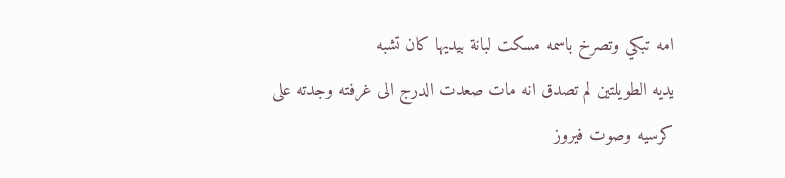امه تبكي وتصرخ باسمه مسكت لبانة بيديها كان تشبه
يديه الطويلتين لم تصدق انه مات صعدت الدرج الى غرفته وجدته على كرسيه وصوت فيروز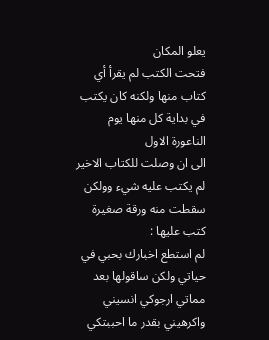يعلو المكان
فتحت الكتب لم يقرأ أي كتاب منها ولكنه كان يكتب في بداية كل منها يوم الناعورة الاول
الى ان وصلت للكتاب الاخير لم يكتب عليه شيء وولكن سقطت منه ورقة صغيرة
كتب عليها :
لم استطع اخبارك بحبي في حياتي ولكن ساقولها بعد مماتي ارجوكي انسيني واكرهيني بقدر ما احببتكي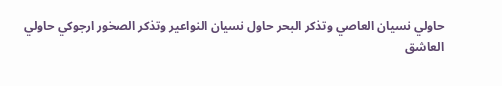حاولي نسيان العاصي وتذكر البحر حاول نسيان النواعير وتذكر الصخور ارجوكي حاولي
العاشق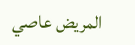المريض عاصي